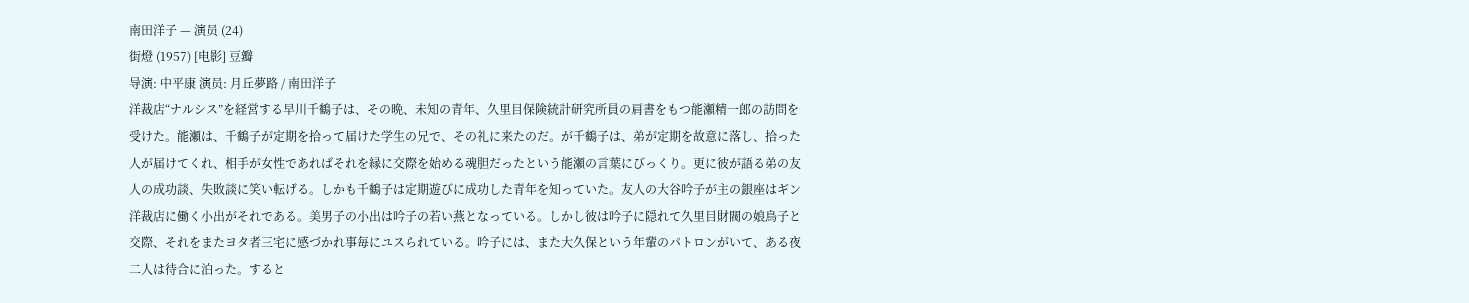南田洋子 — 演员 (24)
街燈 (1957) [电影] 豆瓣
导演: 中平康 演员: 月丘夢路 / 南田洋子
洋裁店“ナルシス”を経営する早川千鶴子は、その晩、未知の青年、久里目保険統計研究所員の肩書をもつ能瀬精一郎の訪問を受けた。能瀬は、千鶴子が定期を拾って届けた学生の兄で、その礼に来たのだ。が千鶴子は、弟が定期を故意に落し、拾った人が届けてくれ、相手が女性であればそれを縁に交際を始める魂胆だったという能瀬の言葉にびっくり。更に彼が語る弟の友人の成功談、失敗談に笑い転げる。しかも千鶴子は定期遊びに成功した青年を知っていた。友人の大谷吟子が主の銀座はギン洋裁店に働く小出がそれである。美男子の小出は吟子の若い燕となっている。しかし彼は吟子に隠れて久里目財閥の娘鳥子と交際、それをまたヨタ者三宅に感づかれ事毎にユスられている。吟子には、また大久保という年輩のパトロンがいて、ある夜二人は待合に泊った。すると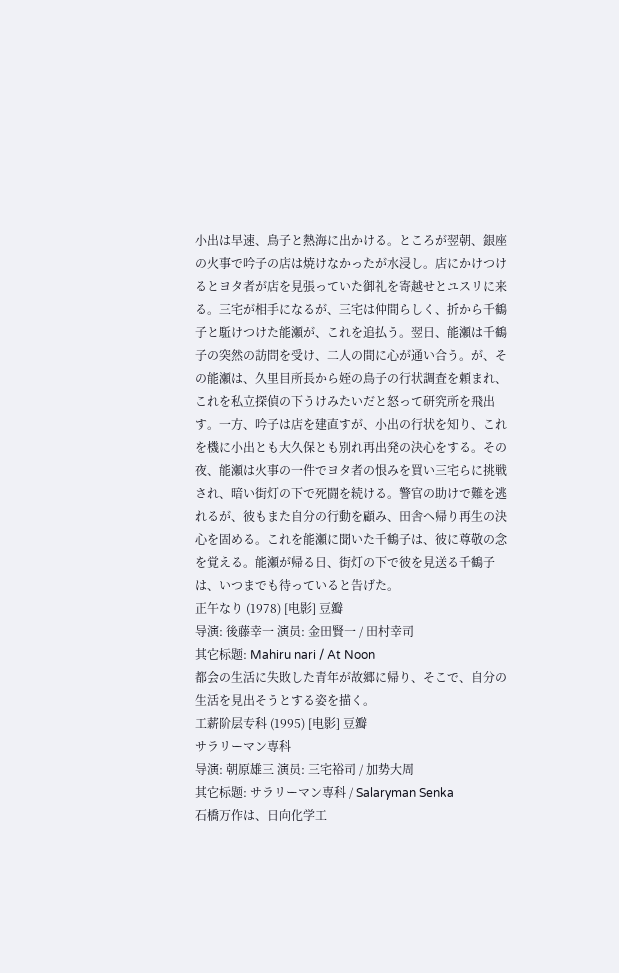小出は早速、鳥子と熱海に出かける。ところが翌朝、銀座の火事で吟子の店は焼けなかったが水浸し。店にかけつけるとヨタ者が店を見張っていた御礼を寄越せとユスリに来る。三宅が相手になるが、三宅は仲間らしく、折から千鶴子と駈けつけた能瀬が、これを追払う。翌日、能瀬は千鶴子の突然の訪問を受け、二人の間に心が通い合う。が、その能瀬は、久里目所長から姪の鳥子の行状調査を頼まれ、これを私立探偵の下うけみたいだと怒って研究所を飛出す。一方、吟子は店を建直すが、小出の行状を知り、これを機に小出とも大久保とも別れ再出発の決心をする。その夜、能瀬は火事の一件でヨタ者の恨みを買い三宅らに挑戦され、暗い街灯の下で死闘を続ける。警官の助けで難を逃れるが、彼もまた自分の行動を顧み、田舎へ帰り再生の決心を固める。これを能瀬に聞いた千鶴子は、彼に尊敬の念を覚える。能瀬が帰る日、街灯の下で彼を見送る千鶴子は、いつまでも待っていると告げた。
正午なり (1978) [电影] 豆瓣
导演: 後藤幸一 演员: 金田賢一 / 田村幸司
其它标题: Mahiru nari / At Noon
都会の生活に失敗した青年が故郷に帰り、そこで、自分の生活を見出そうとする姿を描く。
工薪阶层专科 (1995) [电影] 豆瓣
サラリーマン専科
导演: 朝原雄三 演员: 三宅裕司 / 加势大周
其它标题: サラリーマン専科 / Salaryman Senka
石橋万作は、日向化学工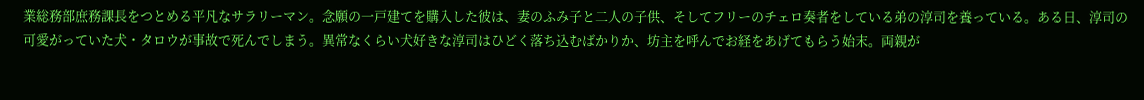業総務部庶務課長をつとめる平凡なサラリーマン。念願の一戸建てを購入した彼は、妻のふみ子と二人の子供、そしてフリーのチェロ奏者をしている弟の淳司を養っている。ある日、淳司の可愛がっていた犬・タロウが事故で死んでしまう。異常なくらい犬好きな淳司はひどく落ち込むばかりか、坊主を呼んでお経をあげてもらう始末。両親が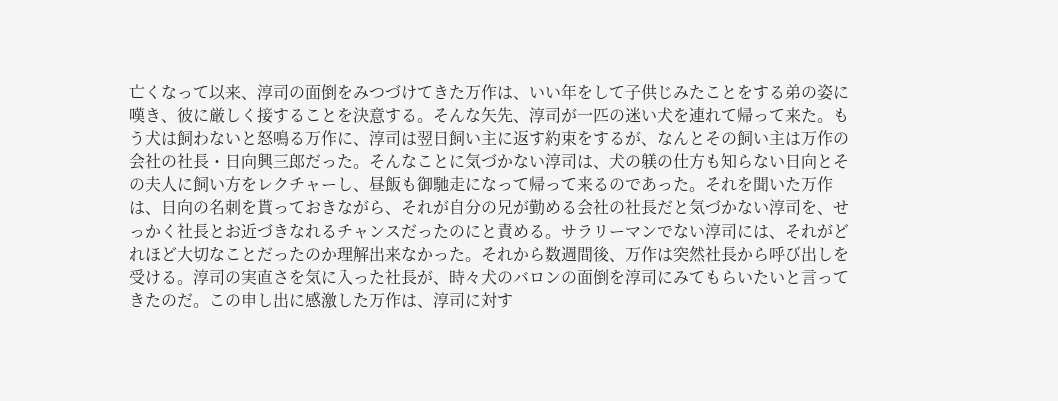亡くなって以来、淳司の面倒をみつづけてきた万作は、いい年をして子供じみたことをする弟の姿に嘆き、彼に厳しく接することを決意する。そんな矢先、淳司が一匹の迷い犬を連れて帰って来た。もう犬は飼わないと怒鳴る万作に、淳司は翌日飼い主に返す約束をするが、なんとその飼い主は万作の会社の社長・日向興三郎だった。そんなことに気づかない淳司は、犬の躾の仕方も知らない日向とその夫人に飼い方をレクチャーし、昼飯も御馳走になって帰って来るのであった。それを聞いた万作は、日向の名刺を貰っておきながら、それが自分の兄が勤める会社の社長だと気づかない淳司を、せっかく社長とお近づきなれるチャンスだったのにと責める。サラリーマンでない淳司には、それがどれほど大切なことだったのか理解出来なかった。それから数週間後、万作は突然社長から呼び出しを受ける。淳司の実直さを気に入った社長が、時々犬のバロンの面倒を淳司にみてもらいたいと言ってきたのだ。この申し出に感激した万作は、淳司に対す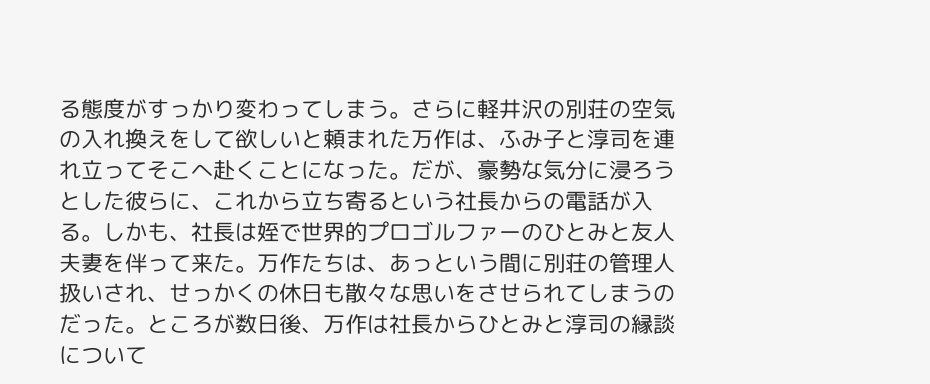る態度がすっかり変わってしまう。さらに軽井沢の別荘の空気の入れ換えをして欲しいと頼まれた万作は、ふみ子と淳司を連れ立ってそこへ赴くことになった。だが、豪勢な気分に浸ろうとした彼らに、これから立ち寄るという社長からの電話が入る。しかも、社長は姪で世界的プロゴルファーのひとみと友人夫妻を伴って来た。万作たちは、あっという間に別荘の管理人扱いされ、せっかくの休日も散々な思いをさせられてしまうのだった。ところが数日後、万作は社長からひとみと淳司の縁談について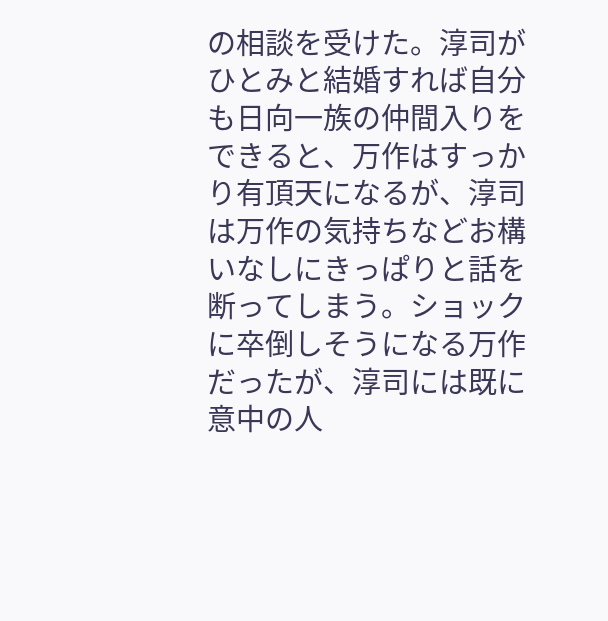の相談を受けた。淳司がひとみと結婚すれば自分も日向一族の仲間入りをできると、万作はすっかり有頂天になるが、淳司は万作の気持ちなどお構いなしにきっぱりと話を断ってしまう。ショックに卒倒しそうになる万作だったが、淳司には既に意中の人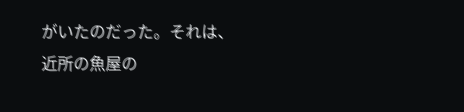がいたのだった。それは、近所の魚屋の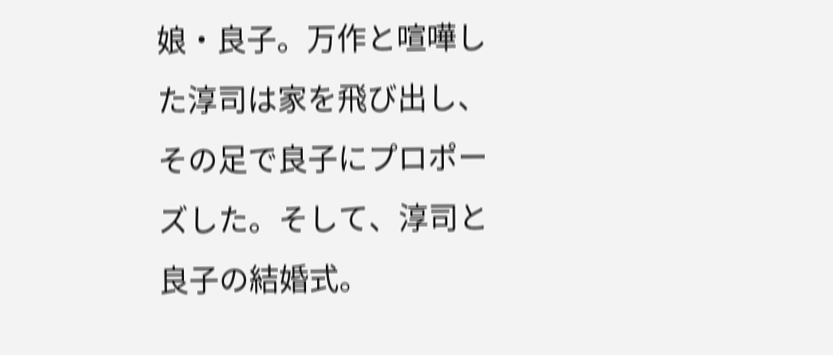娘・良子。万作と喧嘩した淳司は家を飛び出し、その足で良子にプロポーズした。そして、淳司と良子の結婚式。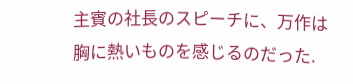主賓の社長のスピーチに、万作は胸に熱いものを感じるのだった.